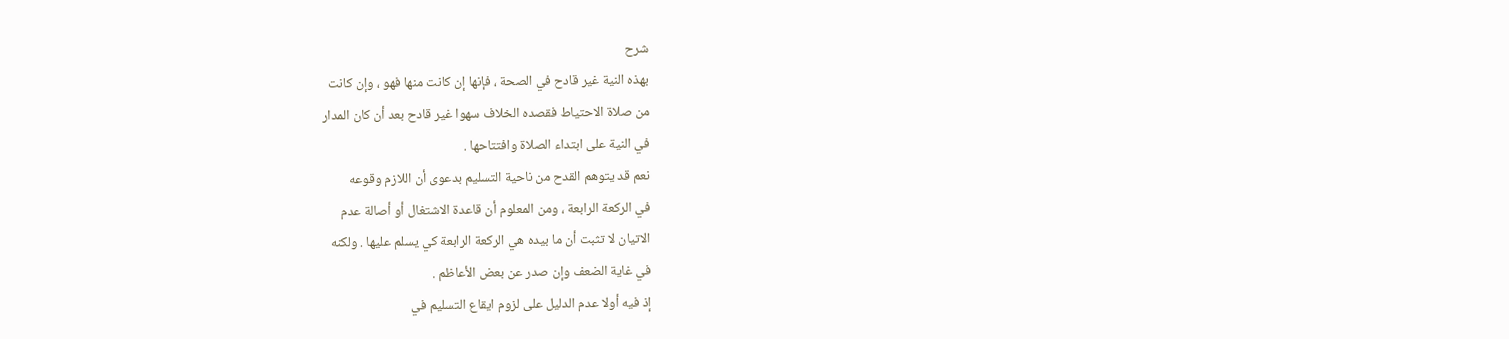شرح
بهذه النية غير قادح في الصحة ، فإنها إن كانت منها فهو ، وإن كانت
من صلاة الاحتياط فقصده الخلاف سهوا غير قادح بعد أن كان المدار
في النية على ابتداء الصلاة وافتتاحها .
نعم قد يتوهم القدح من ناحية التسليم بدعوى أن اللازم وقوعه
في الركعة الرابعة ، ومن المعلوم أن قاعدة الاشتغال أو أصالة عدم
الاتيان لا تثبت أن ما بيده هي الركعة الرابعة كي يسلم عليها . ولكنه
في غاية الضعف وإن صدر عن بعض الأعاظم .
إذ فيه أولا عدم الدليل على لزوم ايقاع التسليم في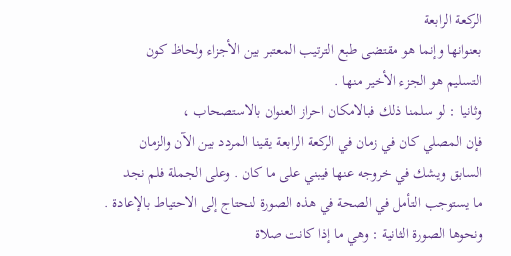الركعة الرابعة
بعنوانها وإنما هو مقتضى طبع الترتيب المعتبر بين الأجزاء ولحاظ كون
التسليم هو الجزء الأخير منها .
وثانيا : لو سلمنا ذلك فبالامكان احراز العنوان بالاستصحاب ،
فإن المصلي كان في زمان في الركعة الرابعة يقينا المردد بين الآن والزمان
السابق ويشك في خروجه عنها فيبني على ما كان . وعلى الجملة فلم نجد
ما يستوجب التأمل في الصحة في هذه الصورة لنحتاج إلى الاحتياط بالإعادة .
ونحوها الصورة الثانية : وهي ما إذا كانت صلاة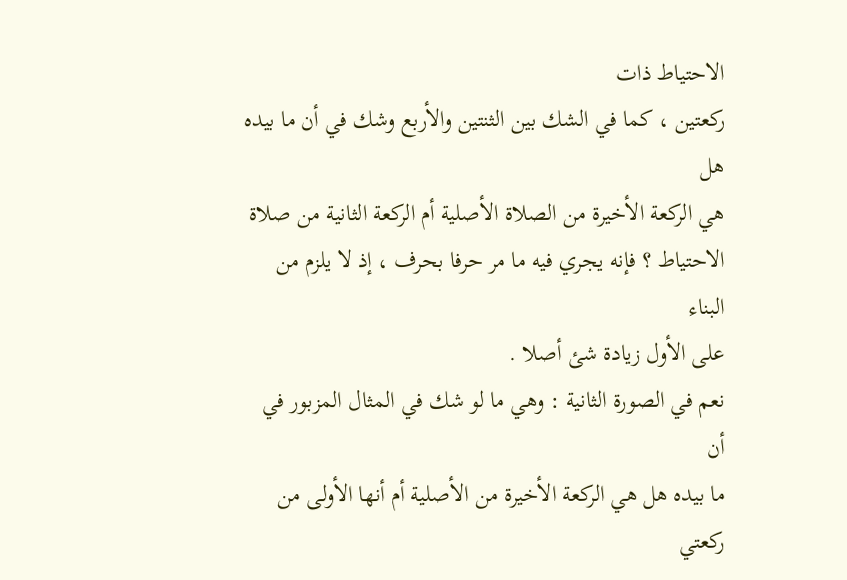الاحتياط ذات
ركعتين ، كما في الشك بين الثنتين والأربع وشك في أن ما بيده هل
هي الركعة الأخيرة من الصلاة الأصلية أم الركعة الثانية من صلاة
الاحتياط ؟ فإنه يجري فيه ما مر حرفا بحرف ، إذ لا يلزم من البناء
على الأول زيادة شئ أصلا .
نعم في الصورة الثانية : وهي ما لو شك في المثال المزبور في أن
ما بيده هل هي الركعة الأخيرة من الأصلية أم أنها الأولى من ركعتي